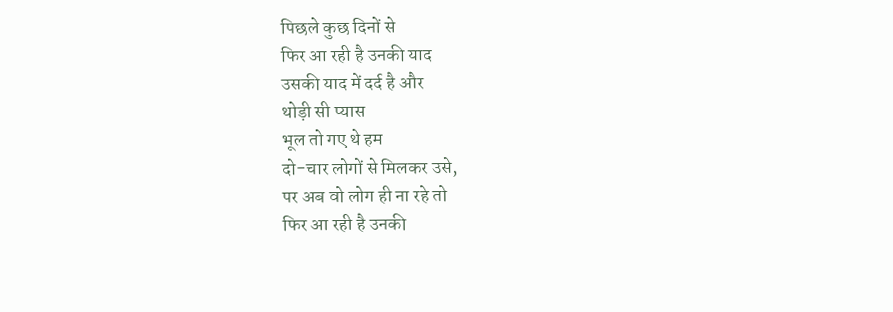पिछले कुछ दिनों से
फिर आ रही है उनकी याद
उसकी याद में दर्द है और
थोड़ी सी प्यास
भूल तो गए थे हम
दो-चार लोगों से मिलकर उसे,
पर अब वो लोग ही ना रहे तो
फिर आ रही है उनकी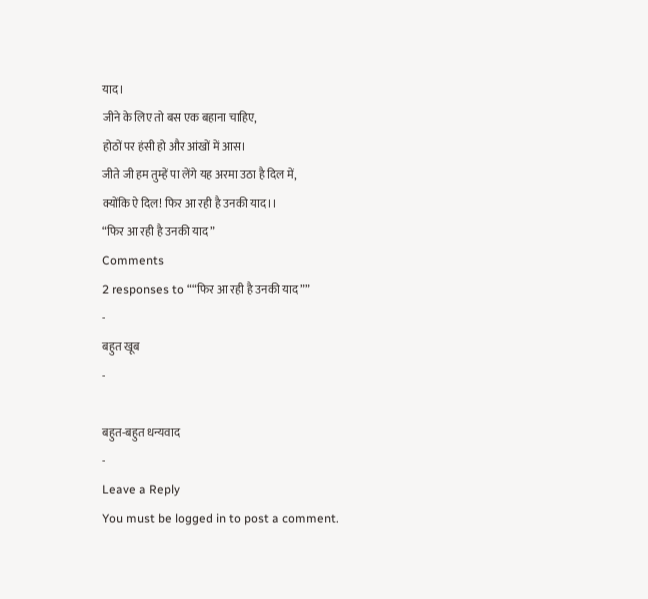याद।
जीने के लिए तो बस एक बहाना चाहिए,
होठों पर हंसी हो और आंखों में आस।
जीते जी हम तुम्हें पा लेंगे यह अरमा उठा है दिल में,
क्योंकि ऐ दिल! फिर आ रही है उनकी याद।।
“फिर आ रही है उनकी याद”
Comments
2 responses to ““फिर आ रही है उनकी याद””
-
बहुत खूब
-

बहुत-बहुत धन्यवाद
-
Leave a Reply
You must be logged in to post a comment.